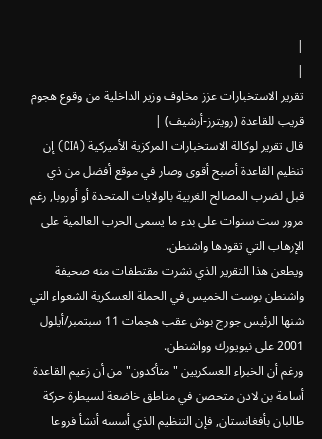|
|
تقرير الاستخبارات عزز مخاوف وزير الداخلية من وقوع هجوم قريب للقاعدة (رويترز-أرشيف) |
قال تقرير لوكالة الاستخبارات المركزية الأميركية (CIA) إن تنظيم القاعدة أصبح أقوى وصار في موقع أفضل من ذي قبل لضرب المصالح الغربية بالولايات المتحدة أو أوروبا, رغم مرور ست سنوات على بدء ما يسمى الحرب العالمية على الإرهاب التي تقودها واشنطن.
ويطعن هذا التقرير الذي نشرت مقتطفات منه صحيفة واشنطن بوست الخميس في الحملة العسكرية الشعواء التي شنها الرئيس جورج بوش عقب هجمات 11 سبتمبر/أيلول 2001 على نيويورك وواشنطن.
ورغم أن الخبراء العسكريين "متأكدون" من أن زعيم القاعدة أسامة بن لادن متحصن في مناطق خاضعة لسيطرة حركة طالبان بأفغانستان, فإن التنظيم الذي أسسه أنشأ فروعا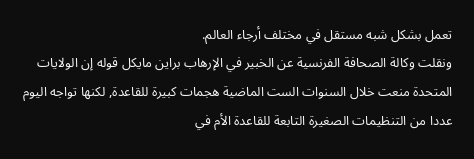تعمل بشكل شبه مستقل في مختلف أرجاء العالم.
ونقلت وكالة الصحافة الفرنسية عن الخبير في الإرهاب براين مايكل قوله إن الولايات المتحدة منعت خلال السنوات الست الماضية هجمات كبيرة للقاعدة, لكنها تواجه اليوم عددا من التنظيمات الصغيرة التابعة للقاعدة الأم في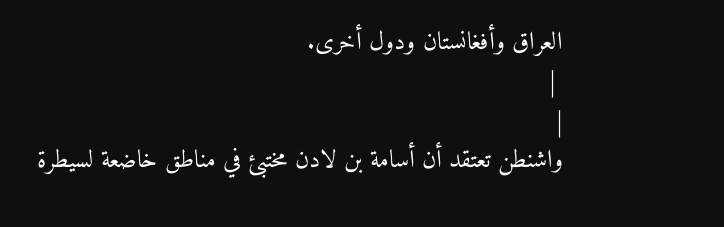العراق وأفغانستان ودول أخرى.
 |
|
واشنطن تعتقد أن أسامة بن لادن مختبئ في مناطق خاضعة لسيطرة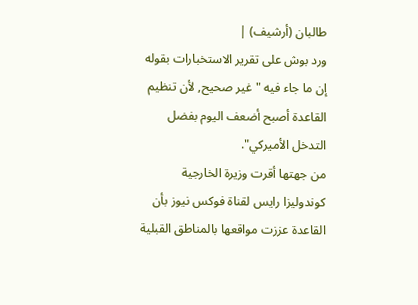طالبان (أرشيف) |
ورد بوش على تقرير الاستخبارات بقوله إن ما جاء فيه "غير صحيح, لأن تنظيم القاعدة أصبح أضعف اليوم بفضل التدخل الأميركي".
من جهتها أقرت وزيرة الخارجية كوندوليزا رايس لقناة فوكس نيوز بأن القاعدة عززت مواقعها بالمناطق القبلية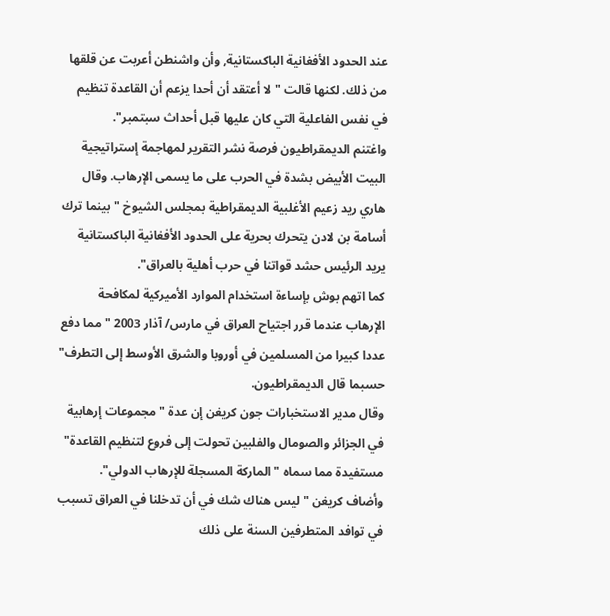عند الحدود الأفغانية الباكستانية, وأن واشنطن أعربت عن قلقها من ذلك. لكنها قالت "لا أعتقد أن أحدا يزعم أن القاعدة تنظيم في نفس الفاعلية التي كان عليها قبل أحداث سبتمبر".
واغتنم الديمقراطيون فرصة نشر التقرير لمهاجمة إستراتيجية البيت الأبيض بشدة في الحرب على ما يسمى الإرهاب. وقال هاري ريد زعيم الأغلبية الديمقراطية بمجلس الشيوخ "بينما ترك أسامة بن لادن يتحرك بحرية على الحدود الأفغانية الباكستانية يريد الرئيس حشد قواتنا في حرب أهلية بالعراق".
كما اتهم بوش بإساءة استخدام الموارد الأميركية لمكافحة الإرهاب عندما قرر اجتياح العراق في مارس/ آذار 2003 "مما دفع عددا كبيرا من المسلمين في أوروبا والشرق الأوسط إلى التطرف" حسبما قال الديمقراطيون.
وقال مدير الاستخبارات جون كريغن إن عدة "مجموعات إرهابية في الجزائر والصومال والفلبين تحولت إلى فروع لتنظيم القاعدة" مستفيدة مما سماه "الماركة المسجلة للإرهاب الدولي".
وأضاف كريغن "ليس هناك شك في أن تدخلنا في العراق تسبب في توافد المتطرفين السنة على ذلك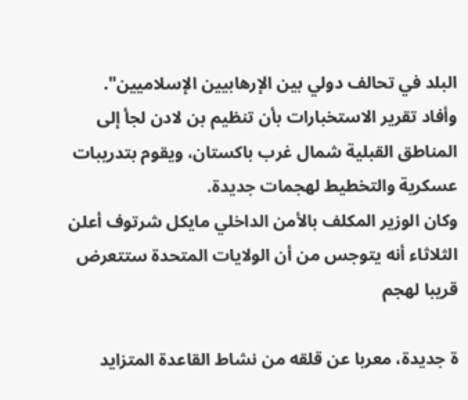البلد في تحالف دولي بين الإرهابيين الإسلاميين".
وأفاد تقرير الاستخبارات بأن تنظيم بن لادن لجأ إلى المناطق القبلية شمال غرب باكستان، ويقوم بتدريبات عسكرية والتخطيط لهجمات جديدة.
وكان الوزير المكلف بالأمن الداخلي مايكل شرتوف أعلن الثلاثاء أنه يتوجس من أن الولايات المتحدة ستتعرض قريبا لهجم

ة جديدة، معربا عن قلقه من نشاط القاعدة المتزايد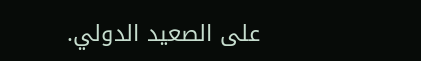على الصعيد الدولي.